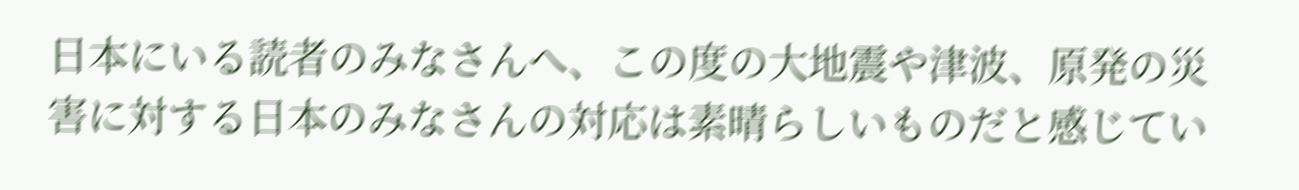日本にいる読者のみなさんへ、この度の大地震や津波、原発の災害に対する日本のみなさんの対応は素晴らしいものだと感じてい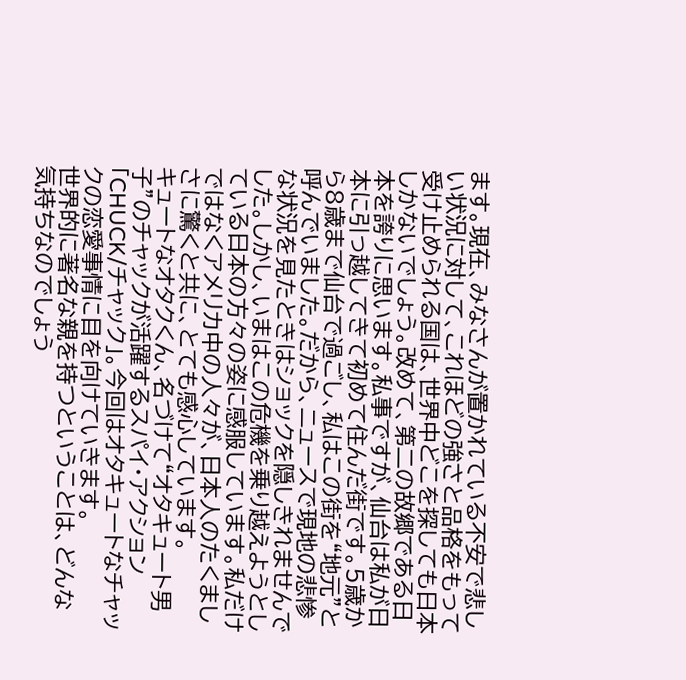ます。現在、みなさんが置かれている不安で悲しい状況に対して、これほどの強さと品格をもって受け止められる国は、世界中どこを探しても日本しかないでしょう。改めて、第二の故郷である日本を誇りに思います。私事ですが、仙台は私が日本に引っ越してきて初めて住んだ街です。5歳から8歳まで仙台で過ごし、私はこの街を“地元”と呼んでいました。だから、ニュースで現地の悲惨な状況を見たときはショックを隠しきれませんでした。しかし、いまはこの危機を乗り越えようとしている日本の方々の姿に感服しています。私だけではなくアメリカ中の人々が、日本人のたくましさに驚くと共に、とても感心しています。
キュートなオタクくん、名づけて“オタキュート男子”のチャックが活躍するスパイ・アクション「CHUCK/チャック」。今回はオタキュートなチャックの恋愛事情に目を向けていきます。
世界的に著名な親を持つということは、どんな気持ちなのでしょう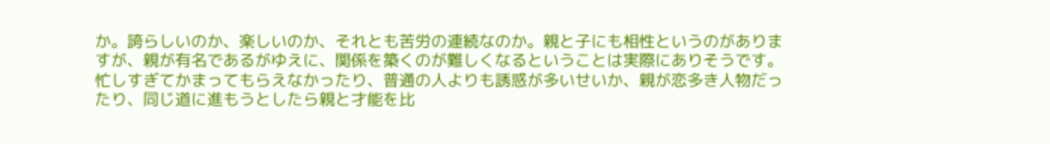か。誇らしいのか、楽しいのか、それとも苦労の連続なのか。親と子にも相性というのがありますが、親が有名であるがゆえに、関係を築くのが難しくなるということは実際にありそうです。忙しすぎてかまってもらえなかったり、普通の人よりも誘惑が多いせいか、親が恋多き人物だったり、同じ道に進もうとしたら親と才能を比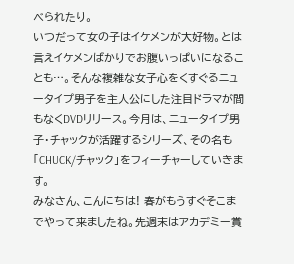べられたり。
いつだって女の子はイケメンが大好物。とは言えイケメンばかりでお腹いっぱいになることも…。そんな複雑な女子心をくすぐるニュータイプ男子を主人公にした注目ドラマが間もなくDVDリリース。今月は、ニュータイプ男子・チャックが活躍するシリーズ、その名も「CHUCK/チャック」をフィーチャーしていきます。
みなさん、こんにちは! 春がもうすぐそこまでやって来ましたね。先週末はアカデミー賞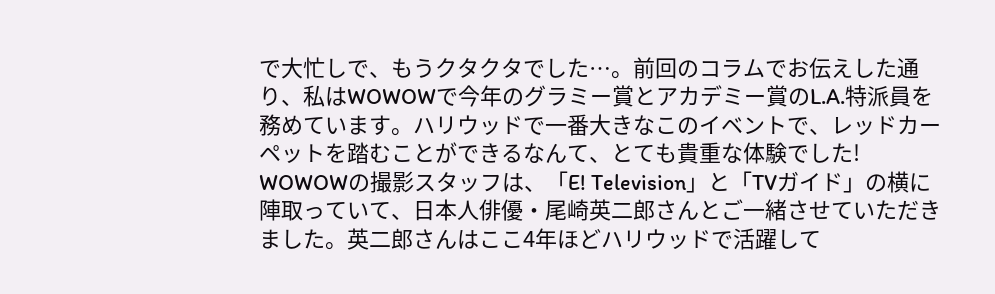で大忙しで、もうクタクタでした…。前回のコラムでお伝えした通り、私はWOWOWで今年のグラミー賞とアカデミー賞のL.A.特派員を務めています。ハリウッドで一番大きなこのイベントで、レッドカーペットを踏むことができるなんて、とても貴重な体験でした! WOWOWの撮影スタッフは、「E! Television」と「TVガイド」の横に陣取っていて、日本人俳優・尾崎英二郎さんとご一緒させていただきました。英二郎さんはここ4年ほどハリウッドで活躍して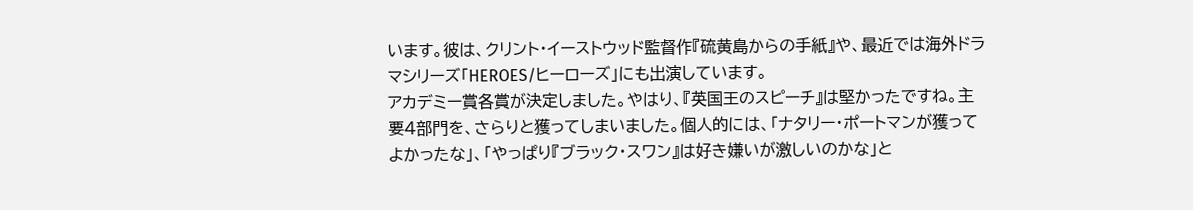います。彼は、クリント・イーストウッド監督作『硫黄島からの手紙』や、最近では海外ドラマシリーズ「HEROES/ヒーローズ」にも出演しています。
アカデミー賞各賞が決定しました。やはり、『英国王のスピーチ』は堅かったですね。主要4部門を、さらりと獲ってしまいました。個人的には、「ナタリー・ポートマンが獲ってよかったな」、「やっぱり『ブラック・スワン』は好き嫌いが激しいのかな」と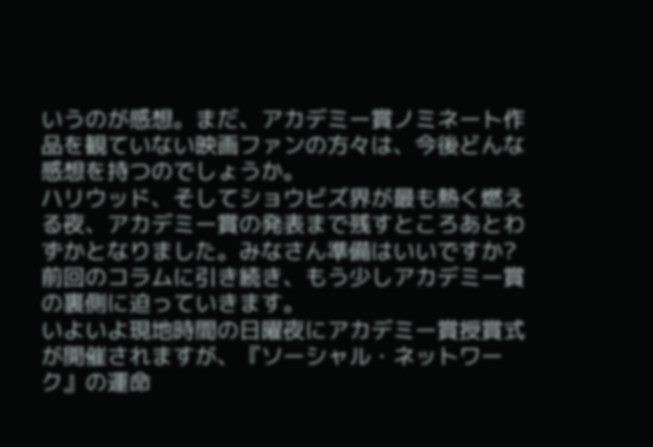いうのが感想。まだ、アカデミー賞ノミネート作品を観ていない映画ファンの方々は、今後どんな感想を持つのでしょうか。
ハリウッド、そしてショウビズ界が最も熱く燃える夜、アカデミー賞の発表まで残すところあとわずかとなりました。みなさん準備はいいですか? 前回のコラムに引き続き、もう少しアカデミー賞の裏側に迫っていきます。
いよいよ現地時間の日曜夜にアカデミー賞授賞式が開催されますが、『ソーシャル・ネットワーク』の運命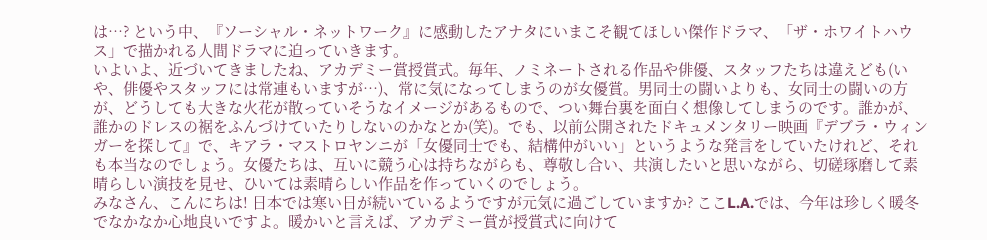は…? という中、『ソーシャル・ネットワーク』に感動したアナタにいまこそ観てほしい傑作ドラマ、「ザ・ホワイトハウス」で描かれる人間ドラマに迫っていきます。
いよいよ、近づいてきましたね、アカデミー賞授賞式。毎年、ノミネートされる作品や俳優、スタッフたちは違えども(いや、俳優やスタッフには常連もいますが…)、常に気になってしまうのが女優賞。男同士の闘いよりも、女同士の闘いの方が、どうしても大きな火花が散っていそうなイメージがあるもので、つい舞台裏を面白く想像してしまうのです。誰かが、誰かのドレスの裾をふんづけていたりしないのかなとか(笑)。でも、以前公開されたドキュメンタリー映画『デブラ・ウィンガーを探して』で、キアラ・マストロヤンニが「女優同士でも、結構仲がいい」というような発言をしていたけれど、それも本当なのでしょう。女優たちは、互いに競う心は持ちながらも、尊敬し合い、共演したいと思いながら、切磋琢磨して素晴らしい演技を見せ、ひいては素晴らしい作品を作っていくのでしょう。
みなさん、こんにちは! 日本では寒い日が続いているようですが元気に過ごしていますか? ここL.A.では、今年は珍しく暖冬でなかなか心地良いですよ。暖かいと言えば、アカデミー賞が授賞式に向けて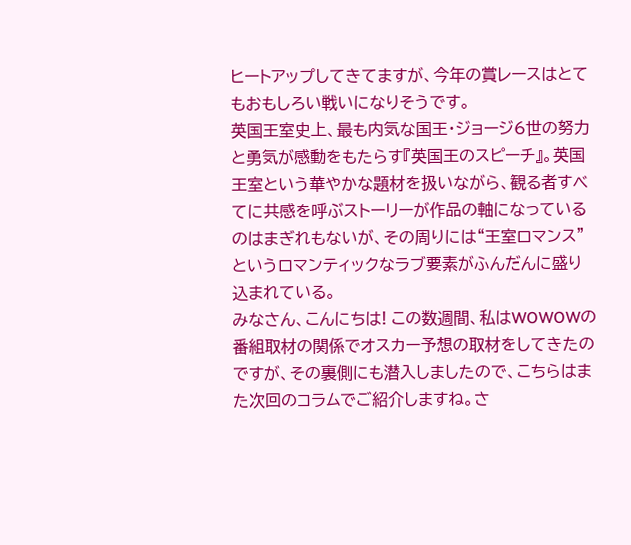ヒートアップしてきてますが、今年の賞レースはとてもおもしろい戦いになりそうです。
英国王室史上、最も内気な国王・ジョージ6世の努力と勇気が感動をもたらす『英国王のスピーチ』。英国王室という華やかな題材を扱いながら、観る者すべてに共感を呼ぶストーリーが作品の軸になっているのはまぎれもないが、その周りには“王室ロマンス”というロマンティックなラブ要素がふんだんに盛り込まれている。
みなさん、こんにちは! この数週間、私はWOWOWの番組取材の関係でオスカー予想の取材をしてきたのですが、その裏側にも潜入しましたので、こちらはまた次回のコラムでご紹介しますね。さ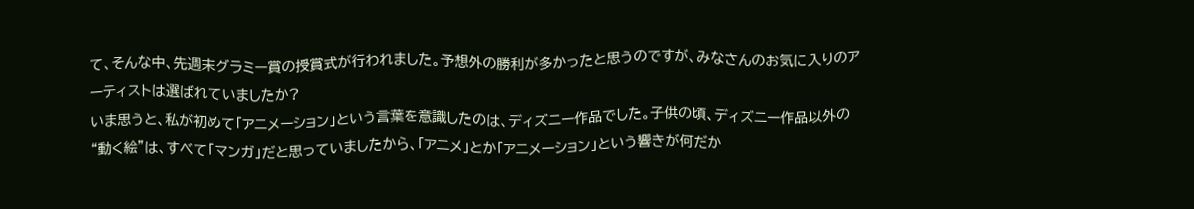て、そんな中、先週末グラミー賞の授賞式が行われました。予想外の勝利が多かったと思うのですが、みなさんのお気に入りのアーティストは選ばれていましたか?
いま思うと、私が初めて「アニメーション」という言葉を意識したのは、ディズニー作品でした。子供の頃、ディズニー作品以外の“動く絵”は、すべて「マンガ」だと思っていましたから、「アニメ」とか「アニメーション」という響きが何だか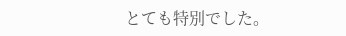とても特別でした。